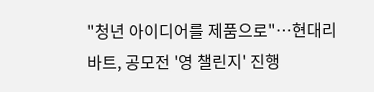"청년 아이디어를 제품으로"…현대리바트, 공모전 '영 챌린지' 진행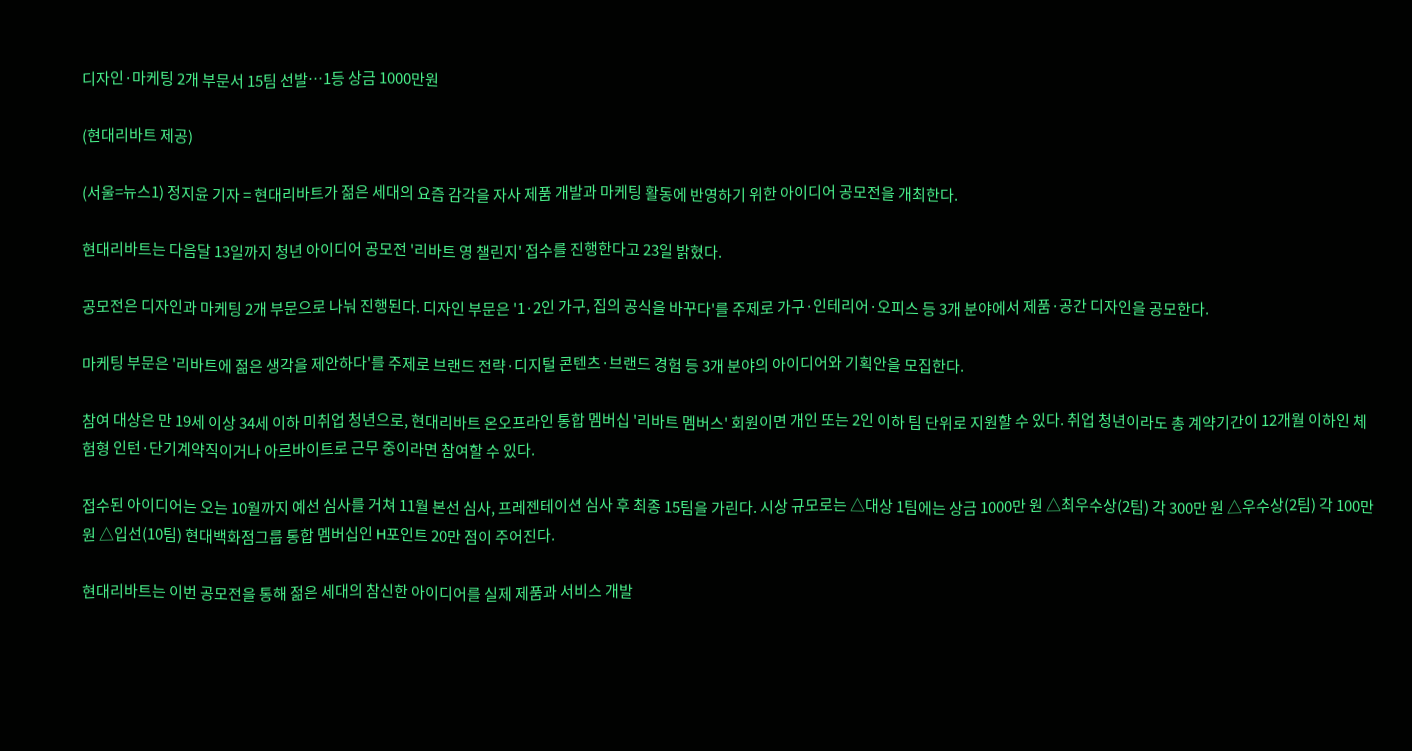디자인·마케팅 2개 부문서 15팀 선발…1등 상금 1000만원

(현대리바트 제공)

(서울=뉴스1) 정지윤 기자 = 현대리바트가 젊은 세대의 요즘 감각을 자사 제품 개발과 마케팅 활동에 반영하기 위한 아이디어 공모전을 개최한다.

현대리바트는 다음달 13일까지 청년 아이디어 공모전 '리바트 영 챌린지' 접수를 진행한다고 23일 밝혔다.

공모전은 디자인과 마케팅 2개 부문으로 나눠 진행된다. 디자인 부문은 '1·2인 가구, 집의 공식을 바꾸다'를 주제로 가구·인테리어·오피스 등 3개 분야에서 제품·공간 디자인을 공모한다.

마케팅 부문은 '리바트에 젊은 생각을 제안하다'를 주제로 브랜드 전략·디지털 콘텐츠·브랜드 경험 등 3개 분야의 아이디어와 기획안을 모집한다.

참여 대상은 만 19세 이상 34세 이하 미취업 청년으로, 현대리바트 온오프라인 통합 멤버십 '리바트 멤버스' 회원이면 개인 또는 2인 이하 팀 단위로 지원할 수 있다. 취업 청년이라도 총 계약기간이 12개월 이하인 체험형 인턴·단기계약직이거나 아르바이트로 근무 중이라면 참여할 수 있다.

접수된 아이디어는 오는 10월까지 예선 심사를 거쳐 11월 본선 심사, 프레젠테이션 심사 후 최종 15팀을 가린다. 시상 규모로는 △대상 1팀에는 상금 1000만 원 △최우수상(2팀) 각 300만 원 △우수상(2팀) 각 100만 원 △입선(10팀) 현대백화점그룹 통합 멤버십인 H포인트 20만 점이 주어진다.

현대리바트는 이번 공모전을 통해 젊은 세대의 참신한 아이디어를 실제 제품과 서비스 개발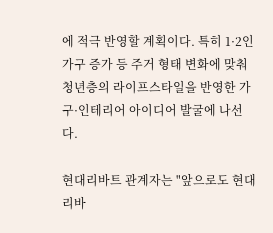에 적극 반영할 계획이다. 특히 1·2인 가구 증가 등 주거 형태 변화에 맞춰 청년층의 라이프스타일을 반영한 가구·인테리어 아이디어 발굴에 나선다.

현대리바트 관계자는 "앞으로도 현대리바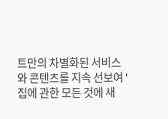트만의 차별화된 서비스와 콘텐츠를 지속 선보여 '집에 관한 모든 것에 새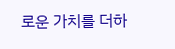로운 가치를 더하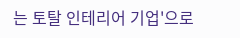는 토탈 인테리어 기업'으로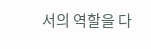서의 역할을 다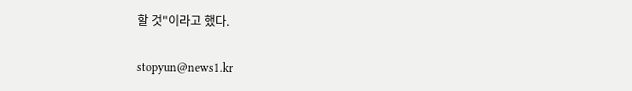할 것"이라고 했다.

stopyun@news1.kr